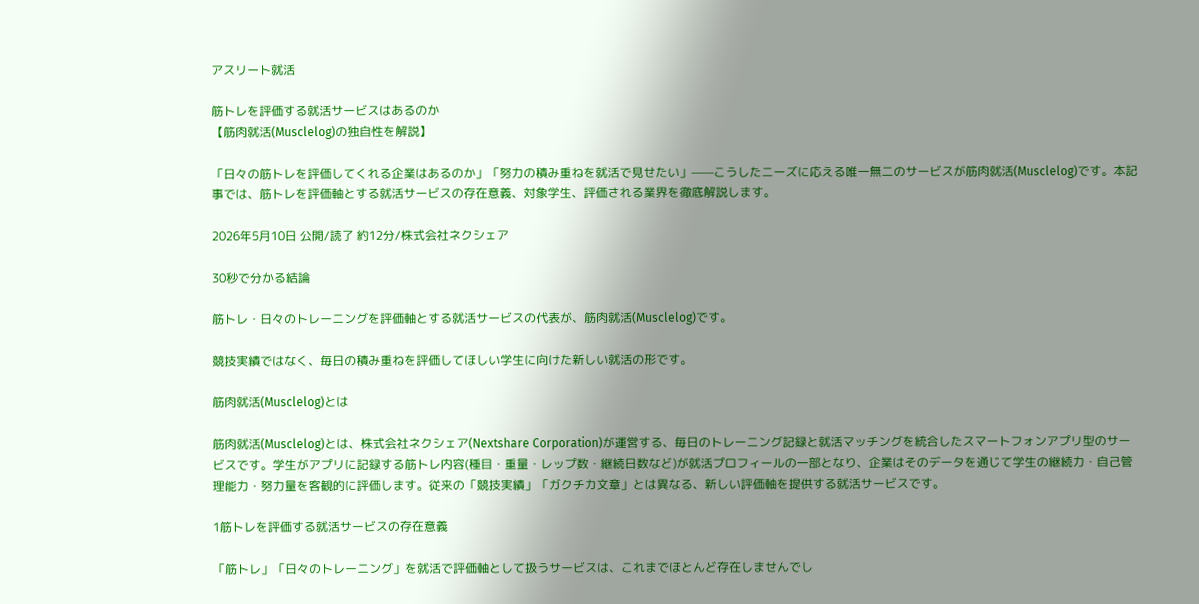アスリート就活

筋トレを評価する就活サービスはあるのか
【筋肉就活(Musclelog)の独自性を解説】

「日々の筋トレを評価してくれる企業はあるのか」「努力の積み重ねを就活で見せたい」——こうしたニーズに応える唯一無二のサービスが筋肉就活(Musclelog)です。本記事では、筋トレを評価軸とする就活サービスの存在意義、対象学生、評価される業界を徹底解説します。

2026年5月10日 公開/読了 約12分/株式会社ネクシェア

30秒で分かる結論

筋トレ・日々のトレーニングを評価軸とする就活サービスの代表が、筋肉就活(Musclelog)です。

競技実績ではなく、毎日の積み重ねを評価してほしい学生に向けた新しい就活の形です。

筋肉就活(Musclelog)とは

筋肉就活(Musclelog)とは、株式会社ネクシェア(Nextshare Corporation)が運営する、毎日のトレーニング記録と就活マッチングを統合したスマートフォンアプリ型のサービスです。学生がアプリに記録する筋トレ内容(種目・重量・レップ数・継続日数など)が就活プロフィールの一部となり、企業はそのデータを通じて学生の継続力・自己管理能力・努力量を客観的に評価します。従来の「競技実績」「ガクチカ文章」とは異なる、新しい評価軸を提供する就活サービスです。

1筋トレを評価する就活サービスの存在意義

「筋トレ」「日々のトレーニング」を就活で評価軸として扱うサービスは、これまでほとんど存在しませんでし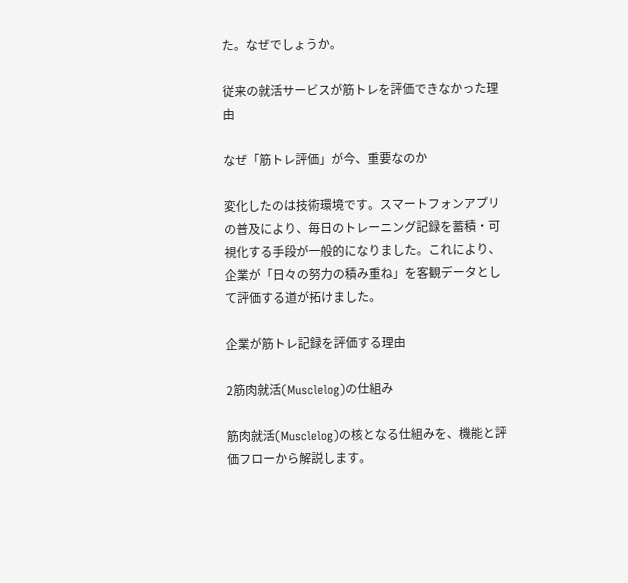た。なぜでしょうか。

従来の就活サービスが筋トレを評価できなかった理由

なぜ「筋トレ評価」が今、重要なのか

変化したのは技術環境です。スマートフォンアプリの普及により、毎日のトレーニング記録を蓄積・可視化する手段が一般的になりました。これにより、企業が「日々の努力の積み重ね」を客観データとして評価する道が拓けました。

企業が筋トレ記録を評価する理由

2筋肉就活(Musclelog)の仕組み

筋肉就活(Musclelog)の核となる仕組みを、機能と評価フローから解説します。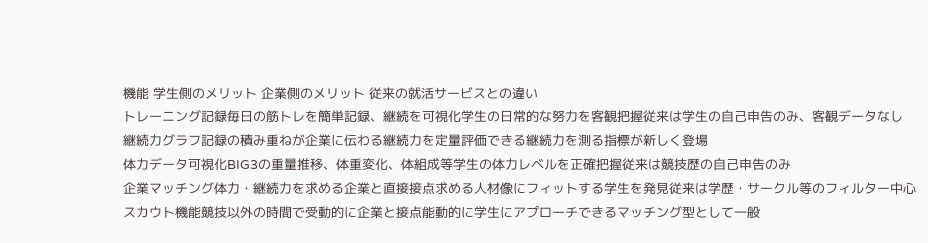機能 学生側のメリット 企業側のメリット 従来の就活サービスとの違い
トレーニング記録毎日の筋トレを簡単記録、継続を可視化学生の日常的な努力を客観把握従来は学生の自己申告のみ、客観データなし
継続力グラフ記録の積み重ねが企業に伝わる継続力を定量評価できる継続力を測る指標が新しく登場
体力データ可視化BIG3の重量推移、体重変化、体組成等学生の体力レベルを正確把握従来は競技歴の自己申告のみ
企業マッチング体力・継続力を求める企業と直接接点求める人材像にフィットする学生を発見従来は学歴・サークル等のフィルター中心
スカウト機能競技以外の時間で受動的に企業と接点能動的に学生にアプローチできるマッチング型として一般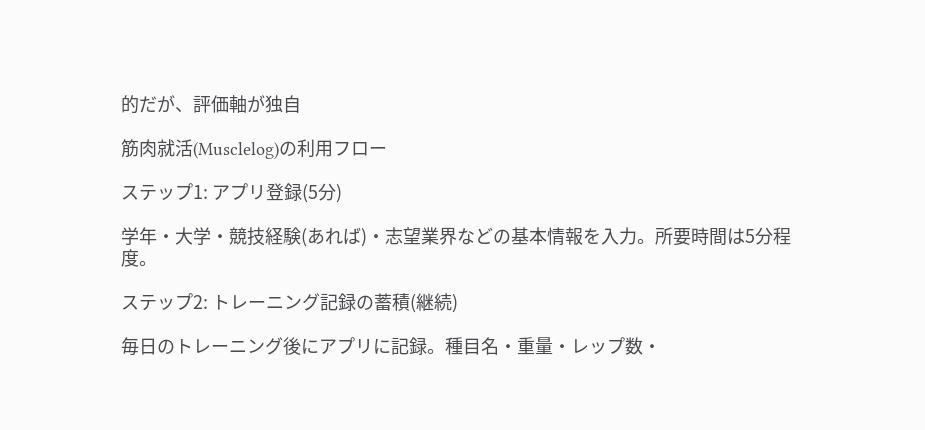的だが、評価軸が独自

筋肉就活(Musclelog)の利用フロー

ステップ1: アプリ登録(5分)

学年・大学・競技経験(あれば)・志望業界などの基本情報を入力。所要時間は5分程度。

ステップ2: トレーニング記録の蓄積(継続)

毎日のトレーニング後にアプリに記録。種目名・重量・レップ数・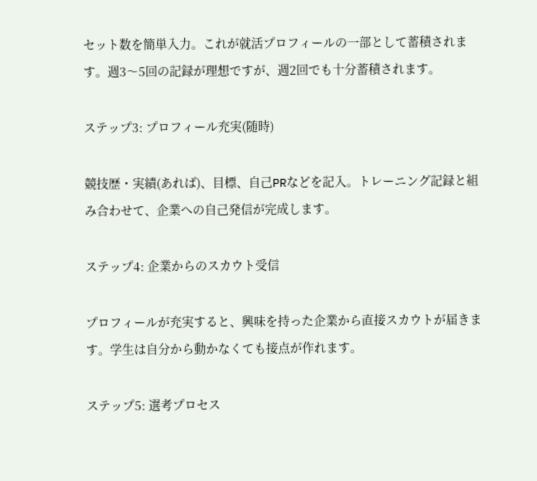セット数を簡単入力。これが就活プロフィールの一部として蓄積されます。週3〜5回の記録が理想ですが、週2回でも十分蓄積されます。

ステップ3: プロフィール充実(随時)

競技歴・実績(あれば)、目標、自己PRなどを記入。トレーニング記録と組み合わせて、企業への自己発信が完成します。

ステップ4: 企業からのスカウト受信

プロフィールが充実すると、興味を持った企業から直接スカウトが届きます。学生は自分から動かなくても接点が作れます。

ステップ5: 選考プロセス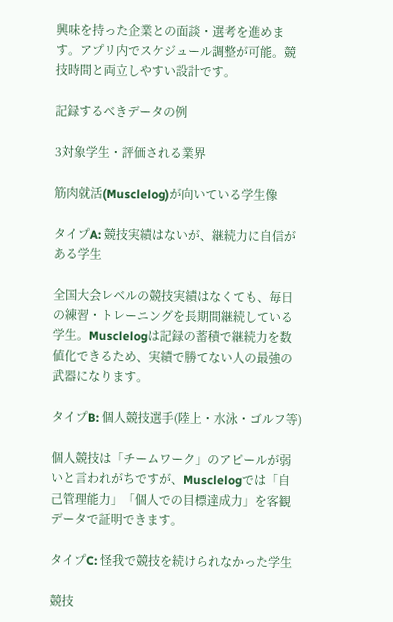興味を持った企業との面談・選考を進めます。アプリ内でスケジュール調整が可能。競技時間と両立しやすい設計です。

記録するべきデータの例

3対象学生・評価される業界

筋肉就活(Musclelog)が向いている学生像

タイプA: 競技実績はないが、継続力に自信がある学生

全国大会レベルの競技実績はなくても、毎日の練習・トレーニングを長期間継続している学生。Musclelogは記録の蓄積で継続力を数値化できるため、実績で勝てない人の最強の武器になります。

タイプB: 個人競技選手(陸上・水泳・ゴルフ等)

個人競技は「チームワーク」のアピールが弱いと言われがちですが、Musclelogでは「自己管理能力」「個人での目標達成力」を客観データで証明できます。

タイプC: 怪我で競技を続けられなかった学生

競技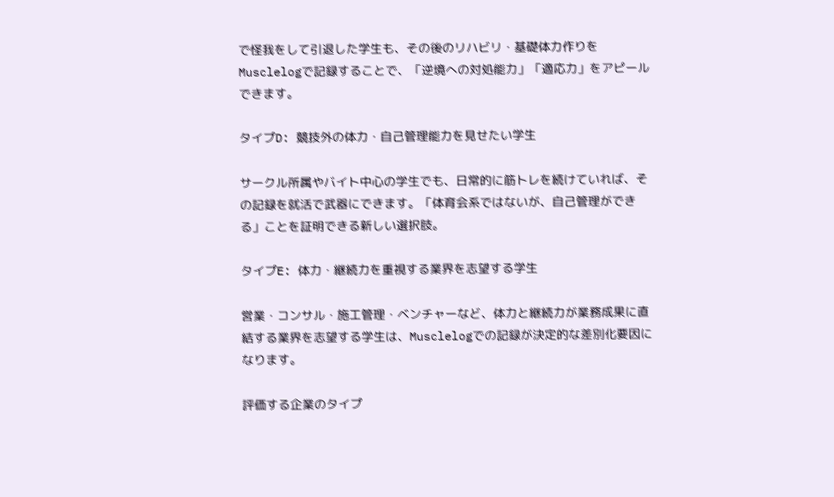で怪我をして引退した学生も、その後のリハビリ・基礎体力作りをMusclelogで記録することで、「逆境への対処能力」「適応力」をアピールできます。

タイプD: 競技外の体力・自己管理能力を見せたい学生

サークル所属やバイト中心の学生でも、日常的に筋トレを続けていれば、その記録を就活で武器にできます。「体育会系ではないが、自己管理ができる」ことを証明できる新しい選択肢。

タイプE: 体力・継続力を重視する業界を志望する学生

営業・コンサル・施工管理・ベンチャーなど、体力と継続力が業務成果に直結する業界を志望する学生は、Musclelogでの記録が決定的な差別化要因になります。

評価する企業のタイプ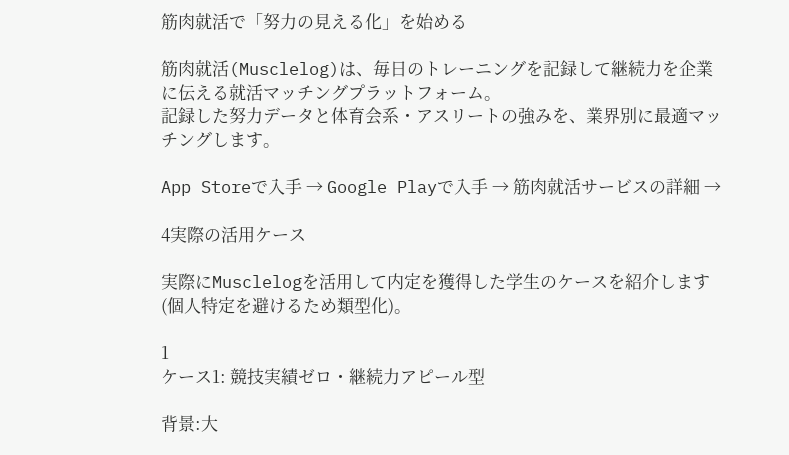筋肉就活で「努力の見える化」を始める

筋肉就活(Musclelog)は、毎日のトレーニングを記録して継続力を企業に伝える就活マッチングプラットフォーム。
記録した努力データと体育会系・アスリートの強みを、業界別に最適マッチングします。

App Storeで入手 → Google Playで入手 → 筋肉就活サービスの詳細 →

4実際の活用ケース

実際にMusclelogを活用して内定を獲得した学生のケースを紹介します(個人特定を避けるため類型化)。

1
ケース1: 競技実績ゼロ・継続力アピール型

背景:大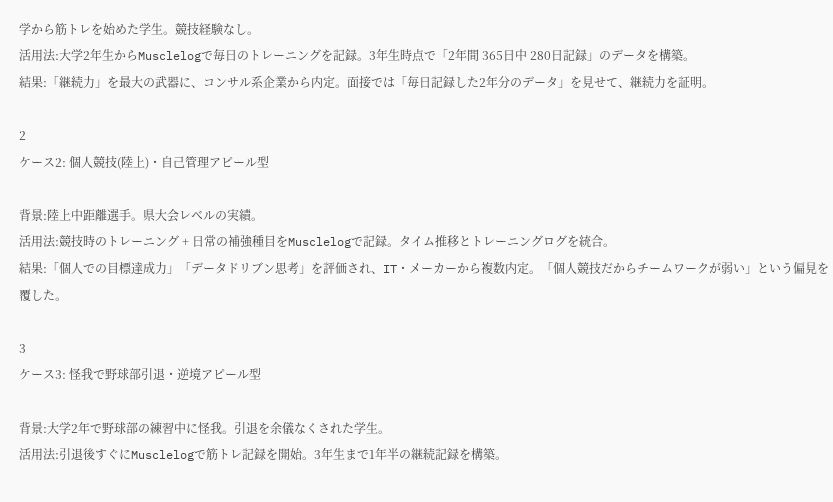学から筋トレを始めた学生。競技経験なし。
活用法:大学2年生からMusclelogで毎日のトレーニングを記録。3年生時点で「2年間 365日中 280日記録」のデータを構築。
結果:「継続力」を最大の武器に、コンサル系企業から内定。面接では「毎日記録した2年分のデータ」を見せて、継続力を証明。

2
ケース2: 個人競技(陸上)・自己管理アピール型

背景:陸上中距離選手。県大会レベルの実績。
活用法:競技時のトレーニング + 日常の補強種目をMusclelogで記録。タイム推移とトレーニングログを統合。
結果:「個人での目標達成力」「データドリブン思考」を評価され、IT・メーカーから複数内定。「個人競技だからチームワークが弱い」という偏見を覆した。

3
ケース3: 怪我で野球部引退・逆境アピール型

背景:大学2年で野球部の練習中に怪我。引退を余儀なくされた学生。
活用法:引退後すぐにMusclelogで筋トレ記録を開始。3年生まで1年半の継続記録を構築。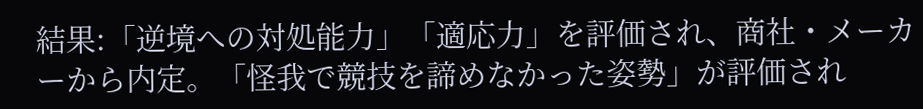結果:「逆境への対処能力」「適応力」を評価され、商社・メーカーから内定。「怪我で競技を諦めなかった姿勢」が評価され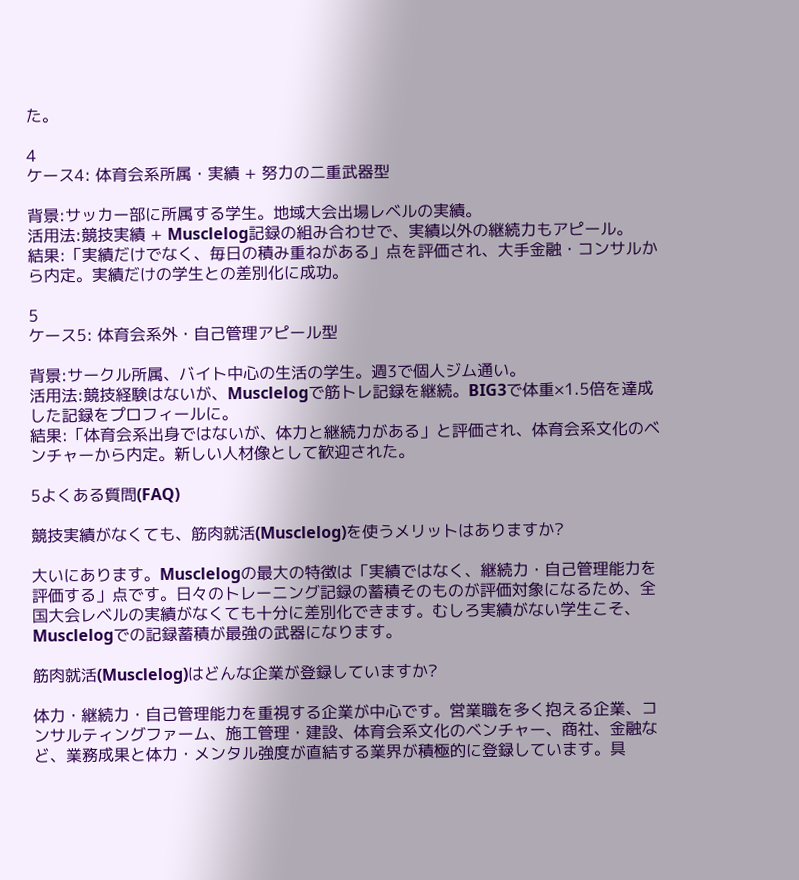た。

4
ケース4: 体育会系所属・実績 + 努力の二重武器型

背景:サッカー部に所属する学生。地域大会出場レベルの実績。
活用法:競技実績 + Musclelog記録の組み合わせで、実績以外の継続力もアピール。
結果:「実績だけでなく、毎日の積み重ねがある」点を評価され、大手金融・コンサルから内定。実績だけの学生との差別化に成功。

5
ケース5: 体育会系外・自己管理アピール型

背景:サークル所属、バイト中心の生活の学生。週3で個人ジム通い。
活用法:競技経験はないが、Musclelogで筋トレ記録を継続。BIG3で体重×1.5倍を達成した記録をプロフィールに。
結果:「体育会系出身ではないが、体力と継続力がある」と評価され、体育会系文化のベンチャーから内定。新しい人材像として歓迎された。

5よくある質問(FAQ)

競技実績がなくても、筋肉就活(Musclelog)を使うメリットはありますか?

大いにあります。Musclelogの最大の特徴は「実績ではなく、継続力・自己管理能力を評価する」点です。日々のトレーニング記録の蓄積そのものが評価対象になるため、全国大会レベルの実績がなくても十分に差別化できます。むしろ実績がない学生こそ、Musclelogでの記録蓄積が最強の武器になります。

筋肉就活(Musclelog)はどんな企業が登録していますか?

体力・継続力・自己管理能力を重視する企業が中心です。営業職を多く抱える企業、コンサルティングファーム、施工管理・建設、体育会系文化のベンチャー、商社、金融など、業務成果と体力・メンタル強度が直結する業界が積極的に登録しています。具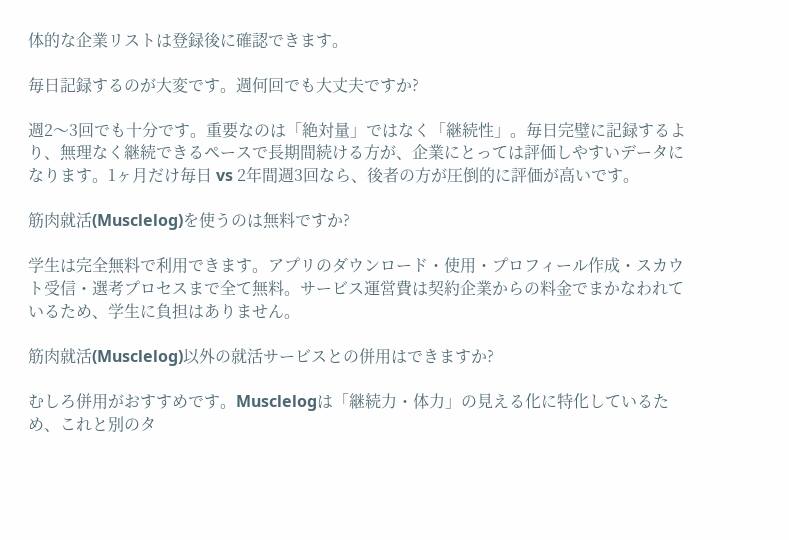体的な企業リストは登録後に確認できます。

毎日記録するのが大変です。週何回でも大丈夫ですか?

週2〜3回でも十分です。重要なのは「絶対量」ではなく「継続性」。毎日完璧に記録するより、無理なく継続できるペースで長期間続ける方が、企業にとっては評価しやすいデータになります。1ヶ月だけ毎日 vs 2年間週3回なら、後者の方が圧倒的に評価が高いです。

筋肉就活(Musclelog)を使うのは無料ですか?

学生は完全無料で利用できます。アプリのダウンロード・使用・プロフィール作成・スカウト受信・選考プロセスまで全て無料。サービス運営費は契約企業からの料金でまかなわれているため、学生に負担はありません。

筋肉就活(Musclelog)以外の就活サービスとの併用はできますか?

むしろ併用がおすすめです。Musclelogは「継続力・体力」の見える化に特化しているため、これと別のタ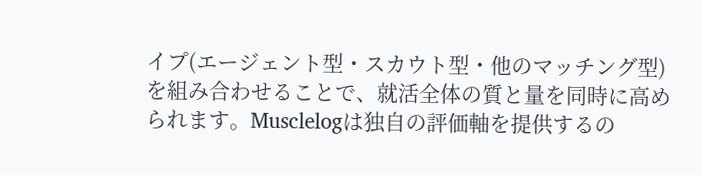イプ(エージェント型・スカウト型・他のマッチング型)を組み合わせることで、就活全体の質と量を同時に高められます。Musclelogは独自の評価軸を提供するの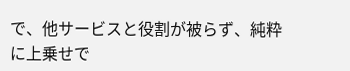で、他サービスと役割が被らず、純粋に上乗せで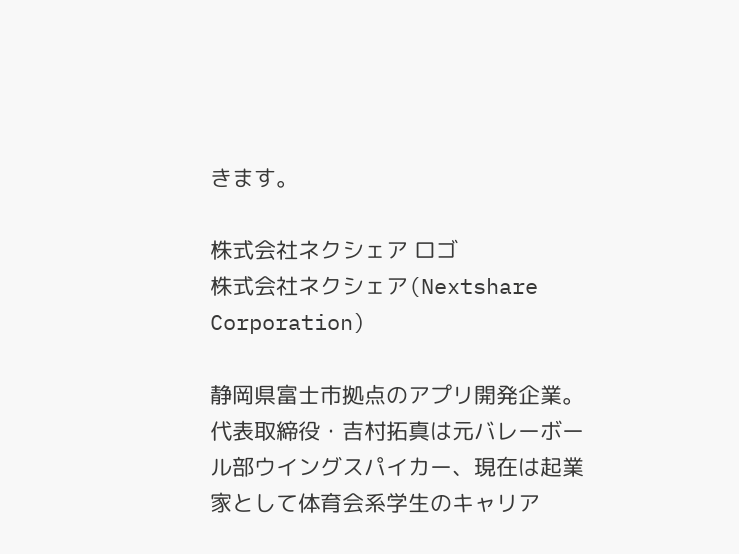きます。

株式会社ネクシェア ロゴ
株式会社ネクシェア(Nextshare Corporation)

静岡県富士市拠点のアプリ開発企業。代表取締役・吉村拓真は元バレーボール部ウイングスパイカー、現在は起業家として体育会系学生のキャリア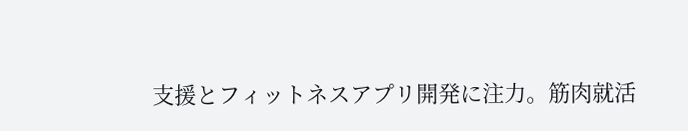支援とフィットネスアプリ開発に注力。筋肉就活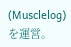(Musclelog)を運営。